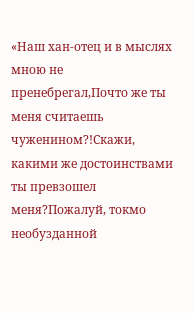«Наш хан-отец и в мыслях мною не пренебрегал,Почто же ты меня считаешь чуженином?!Скажи, какими же достоинствами ты превзошел меня?Пожалуй, токмо необузданной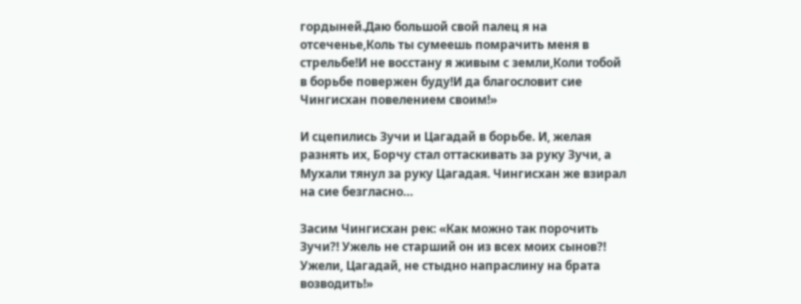гордыней.Даю большой свой палец я на отсеченье,Коль ты сумеешь помрачить меня в стрельбе!И не восстану я живым с земли,Коли тобой в борьбе повержен буду!И да благословит сие Чингисхан повелением своим!»

И сцепились Зучи и Цагадай в борьбе. И, желая разнять их, Борчу стал оттаскивать за руку Зучи, а Мухали тянул за руку Цагадая. Чингисхан же взирал на сие безгласно…

Засим Чингисхан рек: «Как можно так порочить Зучи?! Ужель не старший он из всех моих сынов?! Ужели, Цагадай, не стыдно напраслину на брата возводить!»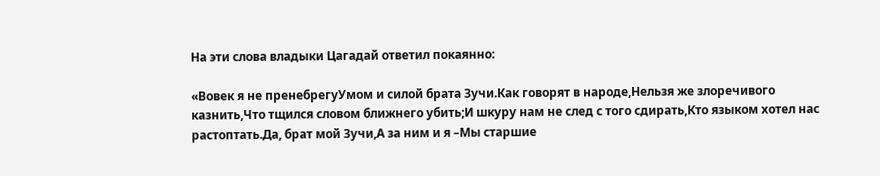На эти слова владыки Цагадай ответил покаянно:

«Вовек я не пренебрегуУмом и силой брата Зучи.Как говорят в народе,Нельзя же злоречивого казнить,Что тщился словом ближнего убить;И шкуру нам не след с того сдирать,Кто языком хотел нас растоптать.Да, брат мой Зучи,А за ним и я –Мы старшие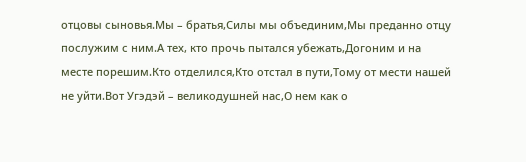отцовы сыновья.Мы – братья,Силы мы объединим,Мы преданно отцу послужим с ним.А тех, кто прочь пытался убежать,Догоним и на месте порешим.Кто отделился,Кто отстал в пути,Тому от мести нашей не уйти.Вот Угэдэй – великодушней нас,О нем как о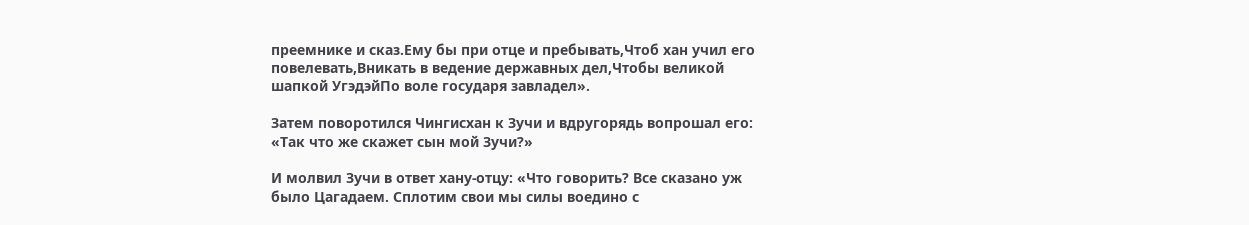преемнике и сказ.Ему бы при отце и пребывать,Чтоб хан учил его повелевать,Вникать в ведение державных дел,Чтобы великой шапкой УгэдэйПо воле государя завладел».

Затем поворотился Чингисхан к Зучи и вдругорядь вопрошал его: «Так что же скажет сын мой Зучи?»

И молвил Зучи в ответ хану-отцу: «Что говорить? Все сказано уж было Цагадаем. Сплотим свои мы силы воедино с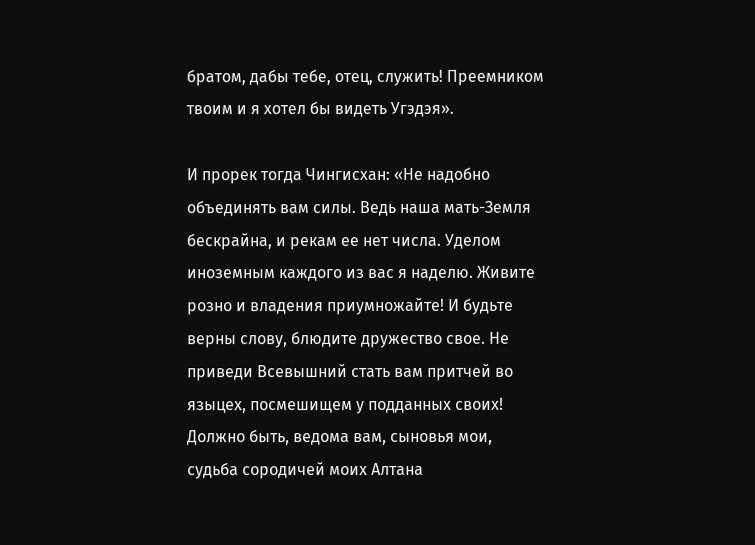братом, дабы тебе, отец, служить! Преемником твоим и я хотел бы видеть Угэдэя».

И прорек тогда Чингисхан: «Не надобно объединять вам силы. Ведь наша мать-Земля бескрайна, и рекам ее нет числа. Уделом иноземным каждого из вас я наделю. Живите розно и владения приумножайте! И будьте верны слову, блюдите дружество свое. Не приведи Всевышний стать вам притчей во языцех, посмешищем у подданных своих! Должно быть, ведома вам, сыновья мои, судьба сородичей моих Алтана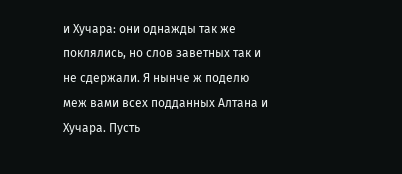и Хучара: они однажды так же поклялись, но слов заветных так и не сдержали. Я нынче ж поделю меж вами всех подданных Алтана и Хучара. Пусть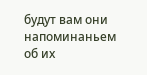будут вам они напоминаньем об их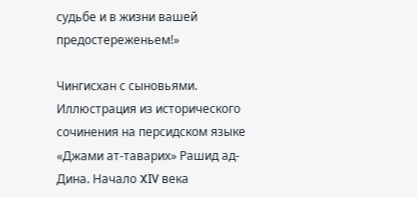судьбе и в жизни вашей предостереженьем!»

Чингисхан с сыновьями. Иллюстрация из исторического сочинения на персидском языке «Джами ат-таварих» Рашид ад-Дина. Начало XIV века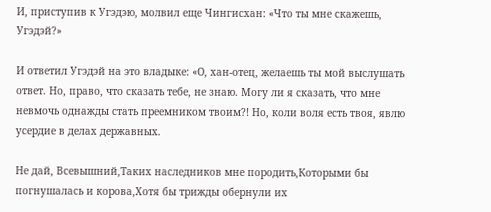И, приступив к Угэдэю, молвил еще Чингисхан: «Что ты мне скажешь, Угэдэй?»

И ответил Угэдэй на это владыке: «О, хан-отец, желаешь ты мой выслушать ответ. Но, право, что сказать тебе, не знаю. Могу ли я сказать, что мне невмочь однажды стать преемником твоим?! Но, коли воля есть твоя, явлю усердие в делах державных.

Не дай, Всевышний,Таких наследников мне породить,Которыми бы погнушалась и корова,Хотя бы трижды обернули их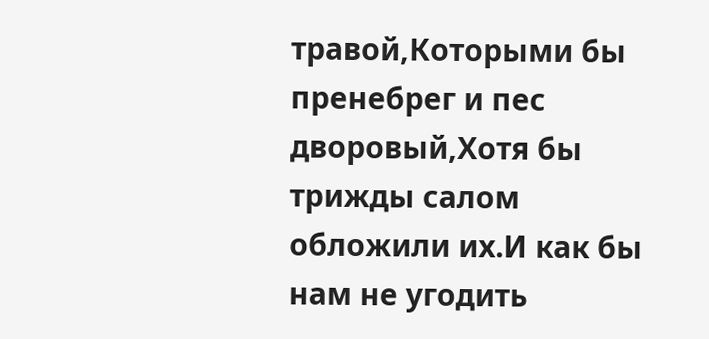травой,Которыми бы пренебрег и пес дворовый,Хотя бы трижды салом обложили их.И как бы нам не угодить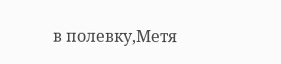в полевку,Метя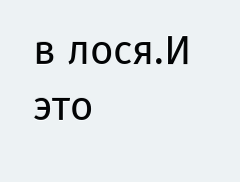в лося.И это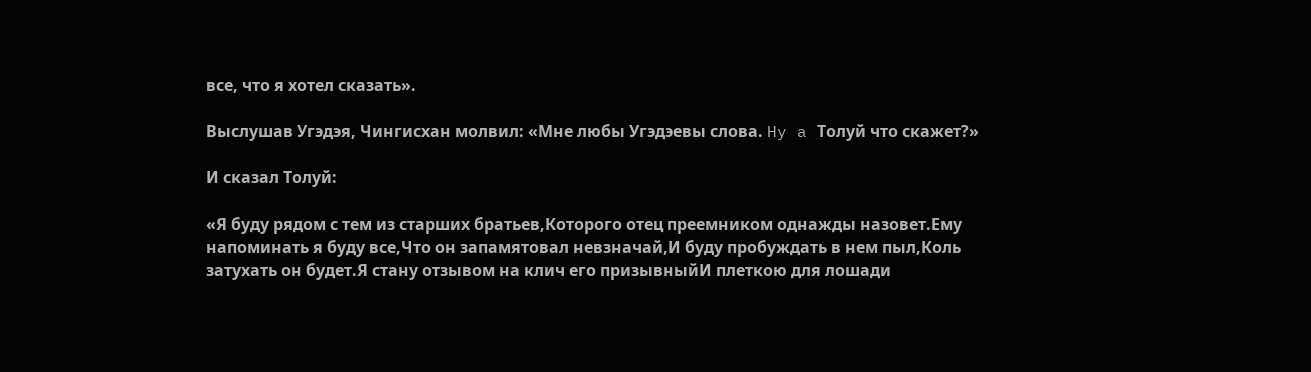все, что я хотел сказать».

Выслушав Угэдэя, Чингисхан молвил: «Мне любы Угэдэевы слова. Hy a Толуй что скажет?»

И сказал Толуй:

«Я буду рядом с тем из старших братьев,Которого отец преемником однажды назовет.Ему напоминать я буду все,Что он запамятовал невзначай,И буду пробуждать в нем пыл,Коль затухать он будет.Я стану отзывом на клич его призывныйИ плеткою для лошади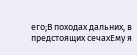его;В походах дальних, в предстоящих сечахЕму я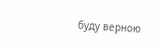буду верною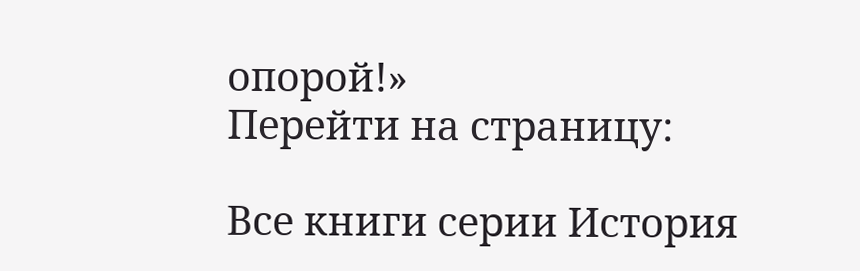опорой!»
Перейти на страницу:

Все книги серии История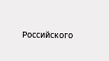Российского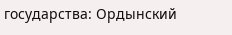государства: Ордынский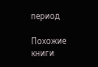период

Похожие книги